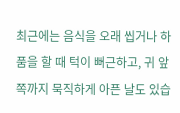최근에는 음식을 오래 씹거나 하품을 할 때 턱이 뻐근하고, 귀 앞쪽까지 묵직하게 아픈 날도 있습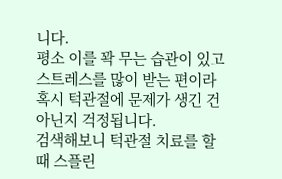니다.
평소 이를 꽉 무는 습관이 있고 스트레스를 많이 받는 편이라 혹시 턱관절에 문제가 생긴 건 아닌지 걱정됩니다.
검색해보니 턱관절 치료를 할 때 스플린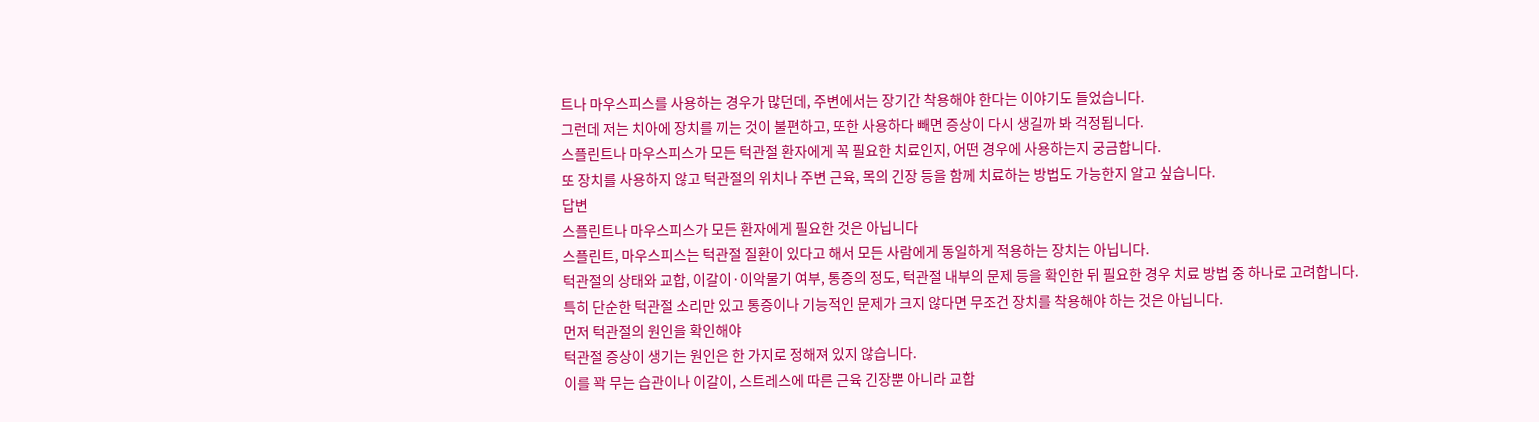트나 마우스피스를 사용하는 경우가 많던데, 주변에서는 장기간 착용해야 한다는 이야기도 들었습니다.
그런데 저는 치아에 장치를 끼는 것이 불편하고, 또한 사용하다 빼면 증상이 다시 생길까 봐 걱정됩니다.
스플린트나 마우스피스가 모든 턱관절 환자에게 꼭 필요한 치료인지, 어떤 경우에 사용하는지 궁금합니다.
또 장치를 사용하지 않고 턱관절의 위치나 주변 근육, 목의 긴장 등을 함께 치료하는 방법도 가능한지 알고 싶습니다.
답변
스플린트나 마우스피스가 모든 환자에게 필요한 것은 아닙니다
스플린트, 마우스피스는 턱관절 질환이 있다고 해서 모든 사람에게 동일하게 적용하는 장치는 아닙니다.
턱관절의 상태와 교합, 이갈이·이악물기 여부, 통증의 정도, 턱관절 내부의 문제 등을 확인한 뒤 필요한 경우 치료 방법 중 하나로 고려합니다.
특히 단순한 턱관절 소리만 있고 통증이나 기능적인 문제가 크지 않다면 무조건 장치를 착용해야 하는 것은 아닙니다.
먼저 턱관절의 원인을 확인해야
턱관절 증상이 생기는 원인은 한 가지로 정해져 있지 않습니다.
이를 꽉 무는 습관이나 이갈이, 스트레스에 따른 근육 긴장뿐 아니라 교합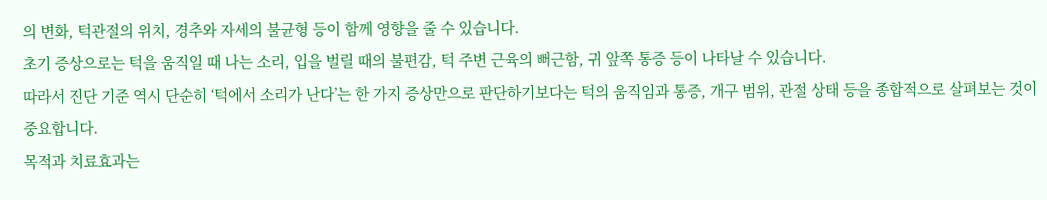의 변화, 턱관절의 위치, 경추와 자세의 불균형 등이 함께 영향을 줄 수 있습니다.
초기 증상으로는 턱을 움직일 때 나는 소리, 입을 벌릴 때의 불편감, 턱 주변 근육의 뻐근함, 귀 앞쪽 통증 등이 나타날 수 있습니다.
따라서 진단 기준 역시 단순히 ‘턱에서 소리가 난다’는 한 가지 증상만으로 판단하기보다는 턱의 움직임과 통증, 개구 범위, 관절 상태 등을 종합적으로 살펴보는 것이 중요합니다.
목적과 치료효과는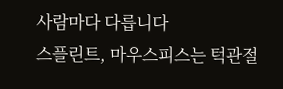사람마다 다릅니다
스플린트, 마우스피스는 턱관절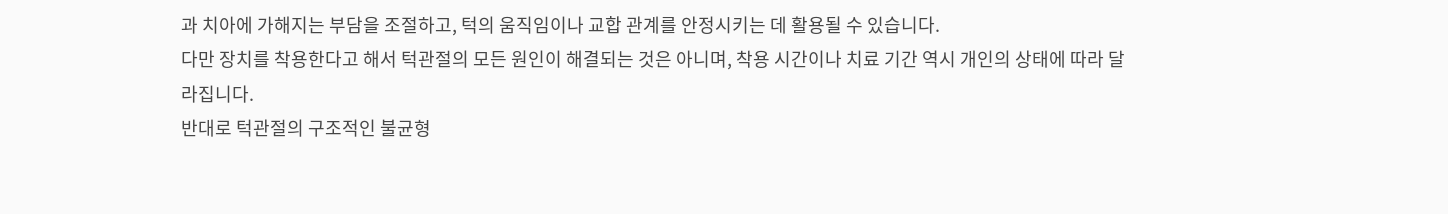과 치아에 가해지는 부담을 조절하고, 턱의 움직임이나 교합 관계를 안정시키는 데 활용될 수 있습니다.
다만 장치를 착용한다고 해서 턱관절의 모든 원인이 해결되는 것은 아니며, 착용 시간이나 치료 기간 역시 개인의 상태에 따라 달라집니다.
반대로 턱관절의 구조적인 불균형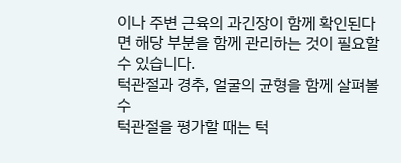이나 주변 근육의 과긴장이 함께 확인된다면 해당 부분을 함께 관리하는 것이 필요할 수 있습니다.
턱관절과 경추, 얼굴의 균형을 함께 살펴볼 수
턱관절을 평가할 때는 턱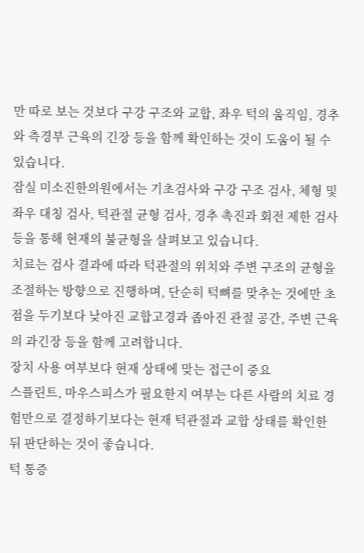만 따로 보는 것보다 구강 구조와 교합, 좌우 턱의 움직임, 경추와 측경부 근육의 긴장 등을 함께 확인하는 것이 도움이 될 수 있습니다.
잠실 미소진한의원에서는 기초검사와 구강 구조 검사, 체형 및 좌우 대칭 검사, 턱관절 균형 검사, 경추 촉진과 회전 제한 검사 등을 통해 현재의 불균형을 살펴보고 있습니다.
치료는 검사 결과에 따라 턱관절의 위치와 주변 구조의 균형을 조절하는 방향으로 진행하며, 단순히 턱뼈를 맞추는 것에만 초점을 두기보다 낮아진 교합고경과 좁아진 관절 공간, 주변 근육의 과긴장 등을 함께 고려합니다.
장치 사용 여부보다 현재 상태에 맞는 접근이 중요
스플린트, 마우스피스가 필요한지 여부는 다른 사람의 치료 경험만으로 결정하기보다는 현재 턱관절과 교합 상태를 확인한 뒤 판단하는 것이 좋습니다.
턱 통증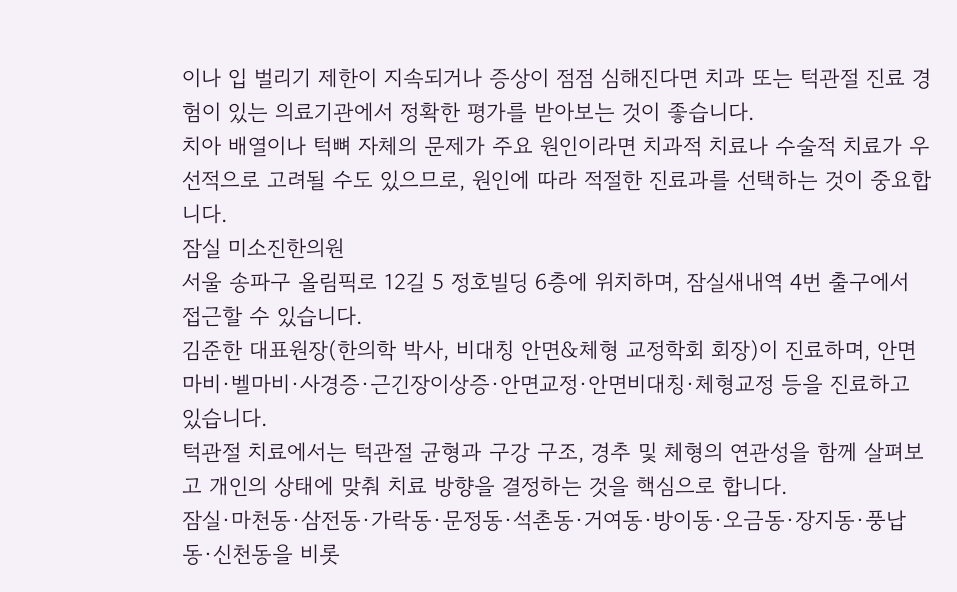이나 입 벌리기 제한이 지속되거나 증상이 점점 심해진다면 치과 또는 턱관절 진료 경험이 있는 의료기관에서 정확한 평가를 받아보는 것이 좋습니다.
치아 배열이나 턱뼈 자체의 문제가 주요 원인이라면 치과적 치료나 수술적 치료가 우선적으로 고려될 수도 있으므로, 원인에 따라 적절한 진료과를 선택하는 것이 중요합니다.
잠실 미소진한의원
서울 송파구 올림픽로 12길 5 정호빌딩 6층에 위치하며, 잠실새내역 4번 출구에서 접근할 수 있습니다.
김준한 대표원장(한의학 박사, 비대칭 안면&체형 교정학회 회장)이 진료하며, 안면마비·벨마비·사경증·근긴장이상증·안면교정·안면비대칭·체형교정 등을 진료하고 있습니다.
턱관절 치료에서는 턱관절 균형과 구강 구조, 경추 및 체형의 연관성을 함께 살펴보고 개인의 상태에 맞춰 치료 방향을 결정하는 것을 핵심으로 합니다.
잠실·마천동·삼전동·가락동·문정동·석촌동·거여동·방이동·오금동·장지동·풍납동·신천동을 비롯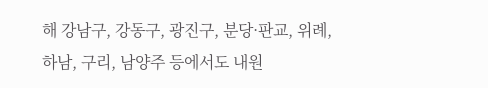해 강남구, 강동구, 광진구, 분당·판교, 위례, 하남, 구리, 남양주 등에서도 내원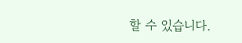할 수 있습니다.